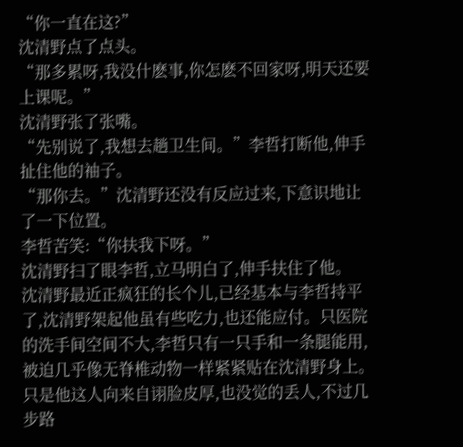“你一直在这?”
沈清野点了点头。
“那多累呀,我没什麽事,你怎麽不回家呀,明天还要上课呢。”
沈清野张了张嘴。
“先别说了,我想去趟卫生间。”李哲打断他,伸手扯住他的袖子。
“那你去。”沈清野还没有反应过来,下意识地让了一下位置。
李哲苦笑:“你扶我下呀。”
沈清野扫了眼李哲,立马明白了,伸手扶住了他。
沈清野最近正疯狂的长个儿,已经基本与李哲持平了,沈清野架起他虽有些吃力,也还能应付。只医院的洗手间空间不大,李哲只有一只手和一条腿能用,被迫几乎像无脊椎动物一样紧紧贴在沈清野身上。
只是他这人向来自诩脸皮厚,也没觉的丢人,不过几步路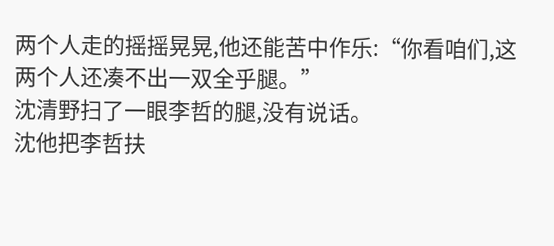两个人走的摇摇晃晃,他还能苦中作乐:“你看咱们,这两个人还凑不出一双全乎腿。”
沈清野扫了一眼李哲的腿,没有说话。
沈他把李哲扶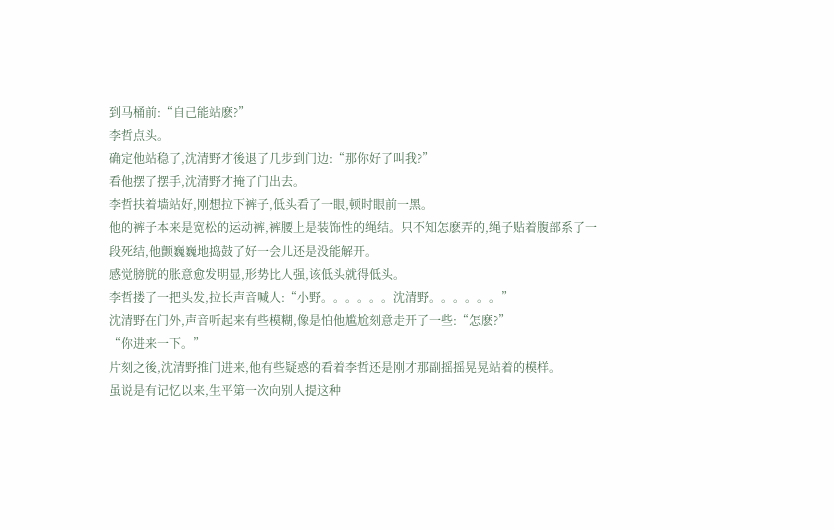到马桶前:“自己能站麽?”
李哲点头。
确定他站稳了,沈清野才後退了几步到门边:“那你好了叫我?”
看他摆了摆手,沈清野才掩了门出去。
李哲扶着墙站好,刚想拉下裤子,低头看了一眼,顿时眼前一黑。
他的裤子本来是宽松的运动裤,裤腰上是装饰性的绳结。只不知怎麽弄的,绳子贴着腹部系了一段死结,他颤巍巍地捣鼓了好一会儿还是没能解开。
感觉膀胱的胀意愈发明显,形势比人强,该低头就得低头。
李哲搂了一把头发,拉长声音喊人:“小野。。。。。。沈清野。。。。。。”
沈清野在门外,声音听起来有些模糊,像是怕他尴尬刻意走开了一些:“怎麽?”
“你进来一下。”
片刻之後,沈清野推门进来,他有些疑惑的看着李哲还是刚才那副摇摇晃晃站着的模样。
虽说是有记忆以来,生平第一次向别人提这种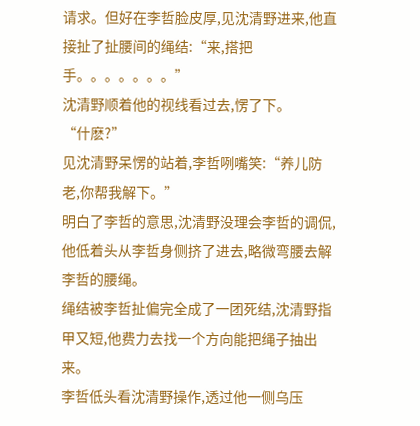请求。但好在李哲脸皮厚,见沈清野进来,他直接扯了扯腰间的绳结:“来,搭把手。。。。。。。”
沈清野顺着他的视线看过去,愣了下。
“什麽?”
见沈清野呆愣的站着,李哲咧嘴笑:“养儿防老,你帮我解下。”
明白了李哲的意思,沈清野没理会李哲的调侃,他低着头从李哲身侧挤了进去,略微弯腰去解李哲的腰绳。
绳结被李哲扯偏完全成了一团死结,沈清野指甲又短,他费力去找一个方向能把绳子抽出来。
李哲低头看沈清野操作,透过他一侧乌压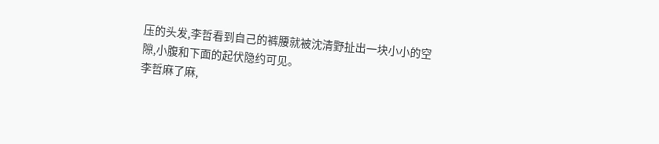压的头发,李哲看到自己的裤腰就被沈清野扯出一块小小的空隙,小腹和下面的起伏隐约可见。
李哲麻了麻,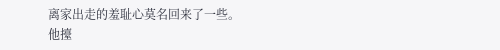离家出走的羞耻心莫名回来了一些。
他擡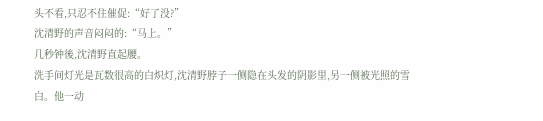头不看,只忍不住催促:“好了没?”
沈清野的声音闷闷的:“马上。”
几秒钟後,沈清野直起腰。
洗手间灯光是瓦数很高的白炽灯,沈清野脖子一侧隐在头发的阴影里,另一侧被光照的雪白。他一动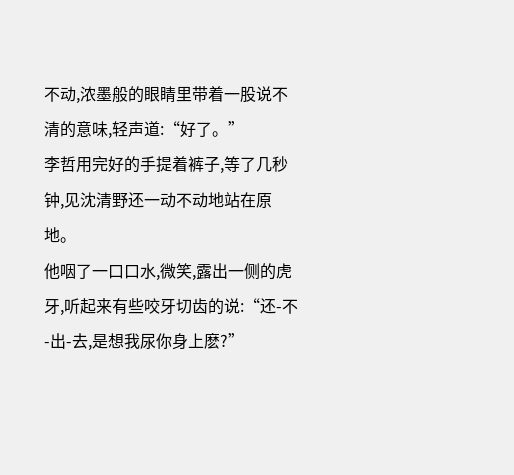不动,浓墨般的眼睛里带着一股说不清的意味,轻声道:“好了。”
李哲用完好的手提着裤子,等了几秒钟,见沈清野还一动不动地站在原地。
他咽了一口口水,微笑,露出一侧的虎牙,听起来有些咬牙切齿的说:“还-不-出-去,是想我尿你身上麽?”